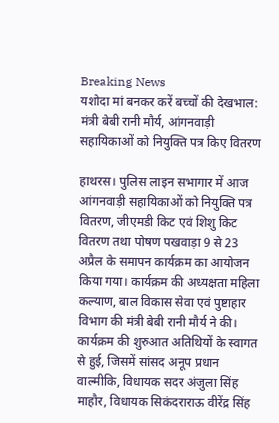Breaking News
यशोदा मां बनकर करें बच्चों की देखभाल: मंत्री बेबी रानी मौर्य, आंगनवाड़ी सहायिकाओं को नियुक्ति पत्र किए वितरण

हाथरस। पुलिस लाइन सभागार में आज आंगनवाड़ी सहायिकाओं को नियुक्ति पत्र वितरण, जीएमडी किट एवं शिशु किट वितरण तथा पोषण पखवाड़ा 9 से 23 अप्रैल के समापन कार्यक्रम का आयोजन किया गया। कार्यक्रम की अध्यक्षता महिला कल्याण, बाल विकास सेवा एवं पुष्टाहार विभाग की मंत्री बेबी रानी मौर्य ने की। कार्यक्रम की शुरुआत अतिथियों के स्वागत से हुई, जिसमें सांसद अनूप प्रधान वाल्मीकि, विधायक सदर अंजुला सिंह माहौर, विधायक सिकंदराराऊ वीरेंद्र सिंह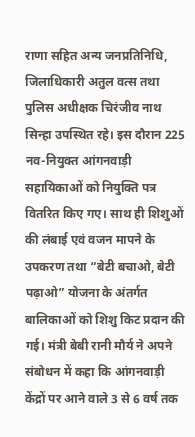राणा सहित अन्य जनप्रतिनिधि, जिलाधिकारी अतुल वत्स तथा पुलिस अधीक्षक चिरंजीव नाथ सिन्हा उपस्थित रहे। इस दौरान 225 नव-नियुक्त आंगनवाड़ी सहायिकाओं को नियुक्ति पत्र वितरित किए गए। साथ ही शिशुओं की लंबाई एवं वजन मापने के उपकरण तथा “बेटी बचाओ, बेटी पढ़ाओ” योजना के अंतर्गत बालिकाओं को शिशु किट प्रदान की गई। मंत्री बेबी रानी मौर्य ने अपने संबोधन में कहा कि आंगनवाड़ी केंद्रों पर आने वाले 3 से 6 वर्ष तक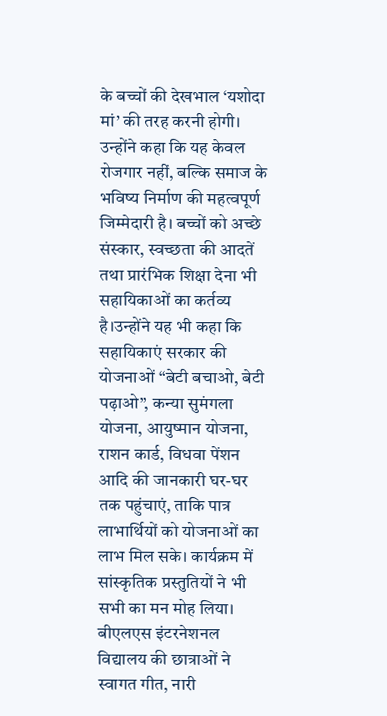के बच्चों की देखभाल ‘यशोदा मां’ की तरह करनी होगी। उन्होंने कहा कि यह केवल रोजगार नहीं, बल्कि समाज के भविष्य निर्माण की महत्वपूर्ण जिम्मेदारी है। बच्चों को अच्छे संस्कार, स्वच्छता की आदतें तथा प्रारंभिक शिक्षा देना भी सहायिकाओं का कर्तव्य है।उन्होंने यह भी कहा कि सहायिकाएं सरकार की योजनाओं “बेटी बचाओ, बेटी पढ़ाओ”, कन्या सुमंगला योजना, आयुष्मान योजना, राशन कार्ड, विधवा पेंशन आदि की जानकारी घर-घर तक पहुंचाएं, ताकि पात्र लाभार्थियों को योजनाओं का लाभ मिल सके। कार्यक्रम में सांस्कृतिक प्रस्तुतियों ने भी सभी का मन मोह लिया। बीएलएस इंटरनेशनल विद्यालय की छात्राओं ने स्वागत गीत, नारी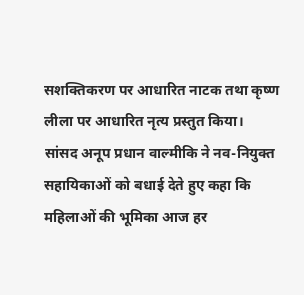सशक्तिकरण पर आधारित नाटक तथा कृष्ण लीला पर आधारित नृत्य प्रस्तुत किया।
सांसद अनूप प्रधान वाल्मीकि ने नव-नियुक्त सहायिकाओं को बधाई देते हुए कहा कि महिलाओं की भूमिका आज हर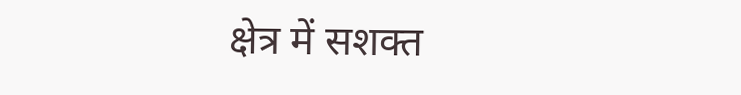क्षेत्र में सशक्त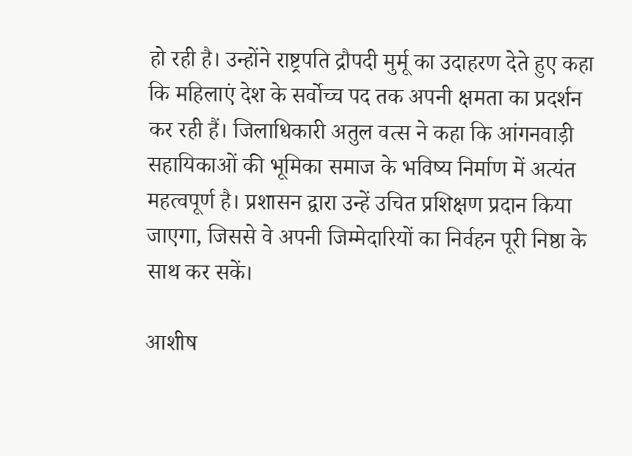हो रही है। उन्होंने राष्ट्रपति द्रौपदी मुर्मू का उदाहरण देते हुए कहा कि महिलाएं देश के सर्वोच्च पद तक अपनी क्षमता का प्रदर्शन कर रही हैं। जिलाधिकारी अतुल वत्स ने कहा कि आंगनवाड़ी सहायिकाओं की भूमिका समाज के भविष्य निर्माण में अत्यंत महत्वपूर्ण है। प्रशासन द्वारा उन्हें उचित प्रशिक्षण प्रदान किया जाएगा, जिससे वे अपनी जिम्मेदारियों का निर्वहन पूरी निष्ठा के साथ कर सकें।

आशीष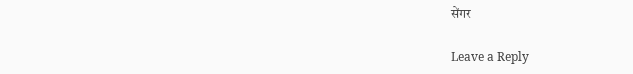सेंगर

Leave a Reply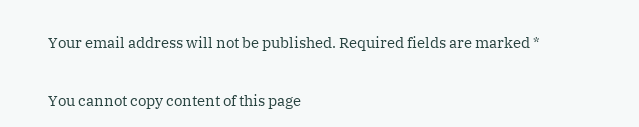Your email address will not be published. Required fields are marked *

You cannot copy content of this page